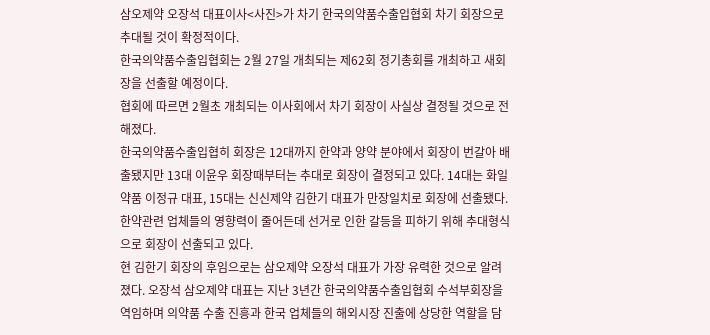삼오제약 오장석 대표이사<사진>가 차기 한국의약품수출입협회 차기 회장으로 추대될 것이 확정적이다.
한국의약품수출입협회는 2월 27일 개최되는 제62회 정기총회를 개최하고 새회장을 선출할 예정이다.
협회에 따르면 2월초 개최되는 이사회에서 차기 회장이 사실상 결정될 것으로 전해졌다.
한국의약품수출입협히 회장은 12대까지 한약과 양약 분야에서 회장이 번갈아 배출됐지만 13대 이윤우 회장때부터는 추대로 회장이 결정되고 있다. 14대는 화일약품 이정규 대표, 15대는 신신제약 김한기 대표가 만장일치로 회장에 선출됐다.
한약관련 업체들의 영향력이 줄어든데 선거로 인한 갈등을 피하기 위해 추대형식으로 회장이 선출되고 있다.
현 김한기 회장의 후임으로는 삼오제약 오장석 대표가 가장 유력한 것으로 알려졌다. 오장석 삼오제약 대표는 지난 3년간 한국의약품수출입협회 수석부회장을 역임하며 의약품 수출 진흥과 한국 업체들의 해외시장 진출에 상당한 역할을 담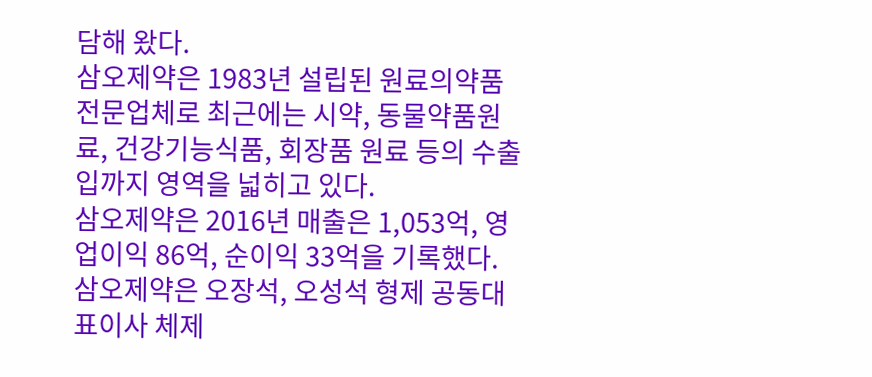담해 왔다.
삼오제약은 1983년 설립된 원료의약품 전문업체로 최근에는 시약, 동물약품원료, 건강기능식품, 회장품 원료 등의 수출입까지 영역을 넓히고 있다.
삼오제약은 2016년 매출은 1,053억, 영업이익 86억, 순이익 33억을 기록했다.
삼오제약은 오장석, 오성석 형제 공동대표이사 체제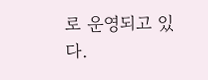로 운영되고 있다.